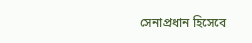সেনাপ্রধান হিসেবে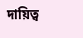দায়িত্ব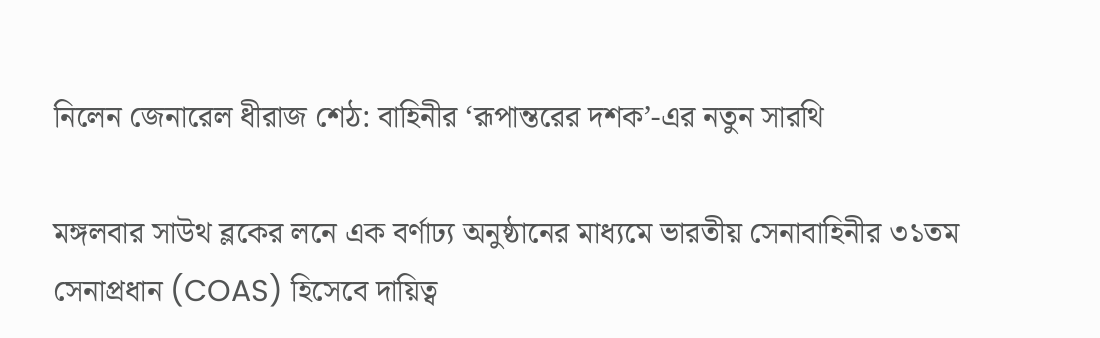নিলেন জেনারেল ধীরাজ শেঠ: বাহিনীর ‘রূপান্তরের দশক’-এর নতুন সারথি

মঙ্গলবার সাউথ ব্লকের লনে এক বর্ণাঢ্য অনুষ্ঠানের মাধ্যমে ভারতীয় সেনাবাহিনীর ৩১তম সেনাপ্রধান (COAS) হিসেবে দায়িত্ব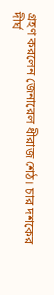গ্রহণ করলেন জেনারেল ধীরাজ শেঠ। চার দশকের দীর্ঘ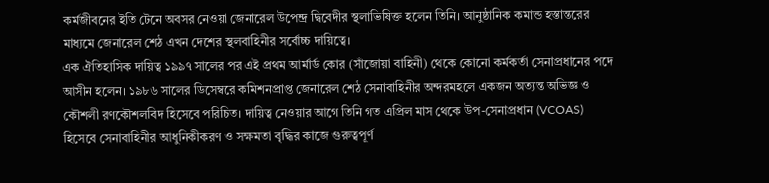কর্মজীবনের ইতি টেনে অবসর নেওয়া জেনারেল উপেন্দ্র দ্বিবেদীর স্থলাভিষিক্ত হলেন তিনি। আনুষ্ঠানিক কমান্ড হস্তান্তরের মাধ্যমে জেনারেল শেঠ এখন দেশের স্থলবাহিনীর সর্বোচ্চ দায়িত্বে।
এক ঐতিহাসিক দায়িত্ব ১৯৯৭ সালের পর এই প্রথম আর্মার্ড কোর (সাঁজোয়া বাহিনী) থেকে কোনো কর্মকর্তা সেনাপ্রধানের পদে আসীন হলেন। ১৯৮৬ সালের ডিসেম্বরে কমিশনপ্রাপ্ত জেনারেল শেঠ সেনাবাহিনীর অন্দরমহলে একজন অত্যন্ত অভিজ্ঞ ও কৌশলী রণকৌশলবিদ হিসেবে পরিচিত। দায়িত্ব নেওয়ার আগে তিনি গত এপ্রিল মাস থেকে উপ-সেনাপ্রধান (VCOAS) হিসেবে সেনাবাহিনীর আধুনিকীকরণ ও সক্ষমতা বৃদ্ধির কাজে গুরুত্বপূর্ণ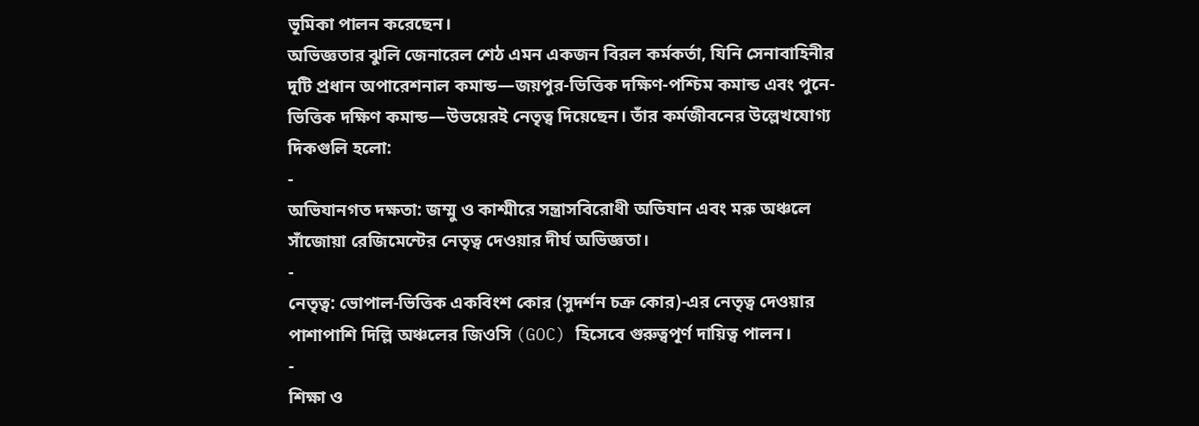ভূমিকা পালন করেছেন।
অভিজ্ঞতার ঝুলি জেনারেল শেঠ এমন একজন বিরল কর্মকর্তা, যিনি সেনাবাহিনীর দুটি প্রধান অপারেশনাল কমান্ড—জয়পুর-ভিত্তিক দক্ষিণ-পশ্চিম কমান্ড এবং পুনে-ভিত্তিক দক্ষিণ কমান্ড—উভয়েরই নেতৃত্ব দিয়েছেন। তাঁর কর্মজীবনের উল্লেখযোগ্য দিকগুলি হলো:
-
অভিযানগত দক্ষতা: জম্মু ও কাশ্মীরে সন্ত্রাসবিরোধী অভিযান এবং মরু অঞ্চলে সাঁজোয়া রেজিমেন্টের নেতৃত্ব দেওয়ার দীর্ঘ অভিজ্ঞতা।
-
নেতৃত্ব: ভোপাল-ভিত্তিক একবিংশ কোর (সুদর্শন চক্র কোর)-এর নেতৃত্ব দেওয়ার পাশাপাশি দিল্লি অঞ্চলের জিওসি (GOC) হিসেবে গুরুত্বপূর্ণ দায়িত্ব পালন।
-
শিক্ষা ও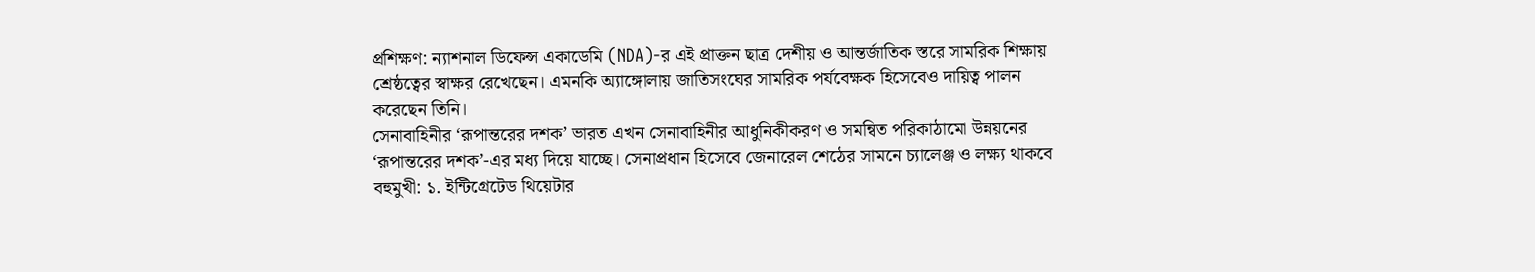প্রশিক্ষণ: ন্যাশনাল ডিফেন্স একাডেমি (NDA)-র এই প্রাক্তন ছাত্র দেশীয় ও আন্তর্জাতিক স্তরে সামরিক শিক্ষায় শ্রেষ্ঠত্বের স্বাক্ষর রেখেছেন। এমনকি অ্যাঙ্গোলায় জাতিসংঘের সামরিক পর্যবেক্ষক হিসেবেও দায়িত্ব পালন করেছেন তিনি।
সেনাবাহিনীর ‘রূপান্তরের দশক’ ভারত এখন সেনাবাহিনীর আধুনিকীকরণ ও সমন্বিত পরিকাঠামো উন্নয়নের ‘রূপান্তরের দশক’-এর মধ্য দিয়ে যাচ্ছে। সেনাপ্রধান হিসেবে জেনারেল শেঠের সামনে চ্যালেঞ্জ ও লক্ষ্য থাকবে বহুমুখী: ১. ইন্টিগ্রেটেড থিয়েটার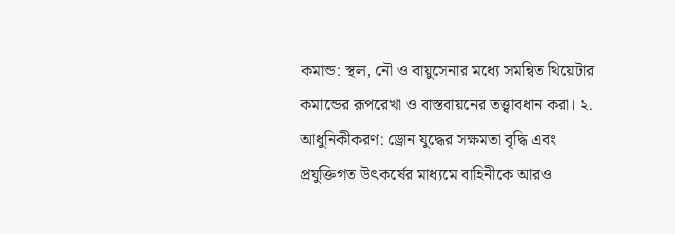কমান্ড: স্থল, নৌ ও বায়ুসেনার মধ্যে সমন্বিত থিয়েটার কমান্ডের রূপরেখা ও বাস্তবায়নের তত্ত্বাবধান করা। ২. আধুনিকীকরণ: ড্রোন যুদ্ধের সক্ষমতা বৃদ্ধি এবং প্রযুক্তিগত উৎকর্ষের মাধ্যমে বাহিনীকে আরও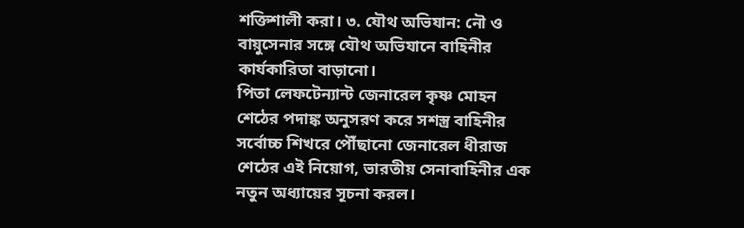শক্তিশালী করা। ৩. যৌথ অভিযান: নৌ ও বায়ুসেনার সঙ্গে যৌথ অভিযানে বাহিনীর কার্যকারিতা বাড়ানো।
পিতা লেফটেন্যান্ট জেনারেল কৃষ্ণ মোহন শেঠের পদাঙ্ক অনুসরণ করে সশস্ত্র বাহিনীর সর্বোচ্চ শিখরে পৌঁছানো জেনারেল ধীরাজ শেঠের এই নিয়োগ, ভারতীয় সেনাবাহিনীর এক নতুন অধ্যায়ের সূচনা করল।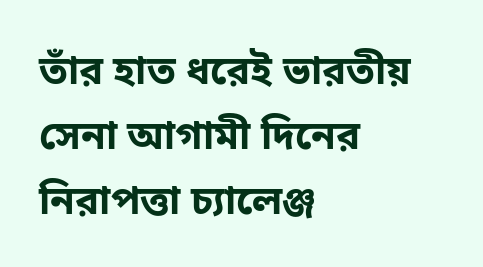তাঁর হাত ধরেই ভারতীয় সেনা আগামী দিনের নিরাপত্তা চ্যালেঞ্জ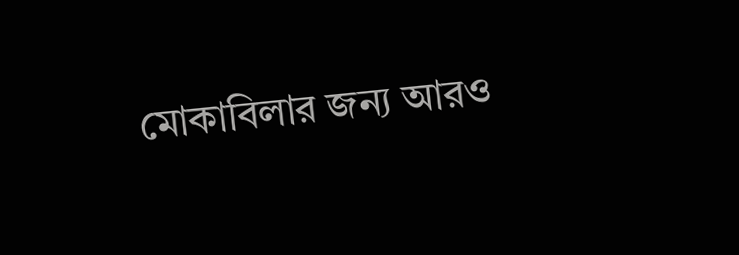মোকাবিলার জন্য আরও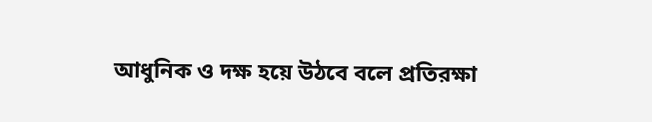আধুনিক ও দক্ষ হয়ে উঠবে বলে প্রতিরক্ষা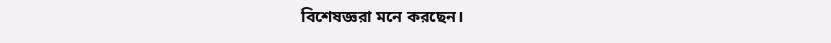বিশেষজ্ঞরা মনে করছেন।